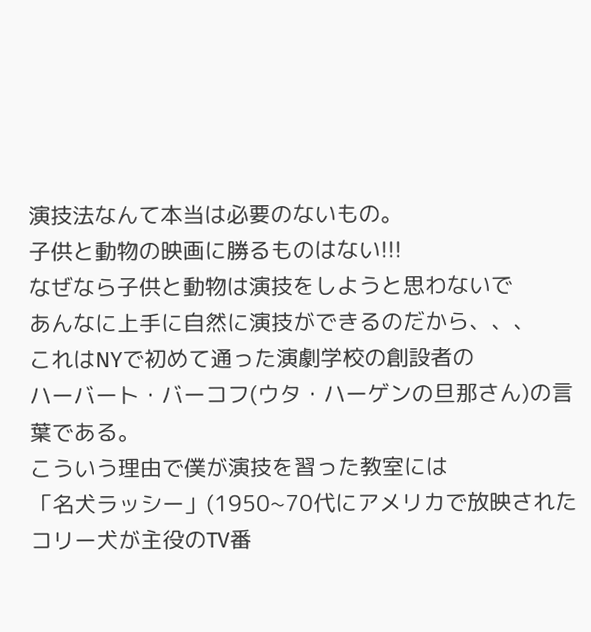演技法なんて本当は必要のないもの。
子供と動物の映画に勝るものはない!!!
なぜなら子供と動物は演技をしようと思わないで
あんなに上手に自然に演技ができるのだから、、、
これはNYで初めて通った演劇学校の創設者の
ハーバート・バーコフ(ウタ・ハーゲンの旦那さん)の言葉である。
こういう理由で僕が演技を習った教室には
「名犬ラッシー」(1950~70代にアメリカで放映されたコリー犬が主役のTV番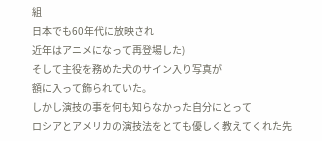組
日本でも60年代に放映され
近年はアニメになって再登場した)
そして主役を務めた犬のサイン入り写真が
額に入って飾られていた。
しかし演技の事を何も知らなかった自分にとって
ロシアとアメリカの演技法をとても優しく教えてくれた先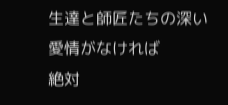生達と師匠たちの深い愛情がなければ
絶対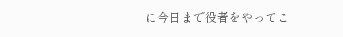に今日まで役者をやってこ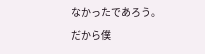なかったであろう。
だから僕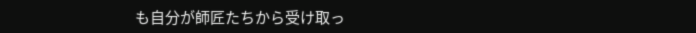も自分が師匠たちから受け取っ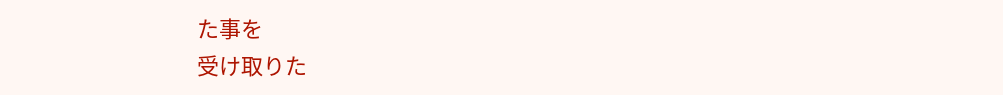た事を
受け取りた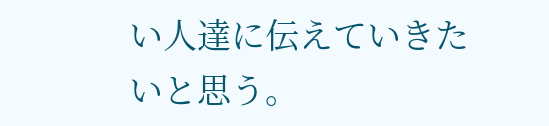い人達に伝えていきたいと思う。